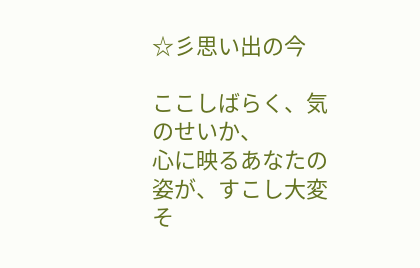☆彡思い出の今

ここしばらく、気のせいか、
心に映るあなたの姿が、すこし大変そ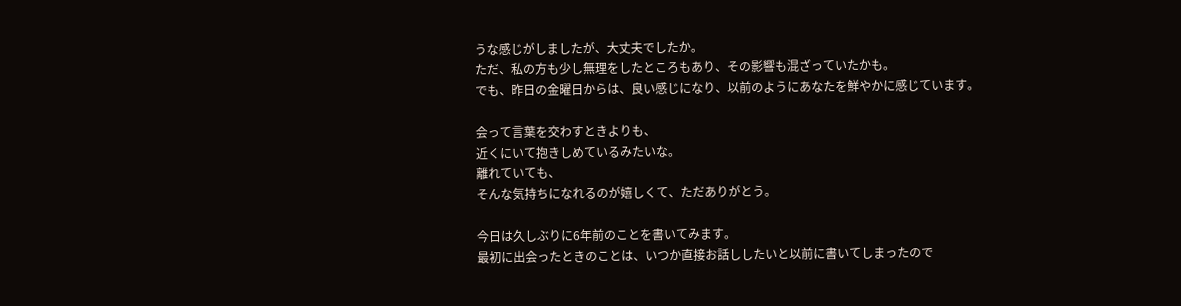うな感じがしましたが、大丈夫でしたか。
ただ、私の方も少し無理をしたところもあり、その影響も混ざっていたかも。
でも、昨日の金曜日からは、良い感じになり、以前のようにあなたを鮮やかに感じています。

会って言葉を交わすときよりも、
近くにいて抱きしめているみたいな。
離れていても、
そんな気持ちになれるのが嬉しくて、ただありがとう。

今日は久しぶりに6年前のことを書いてみます。
最初に出会ったときのことは、いつか直接お話ししたいと以前に書いてしまったので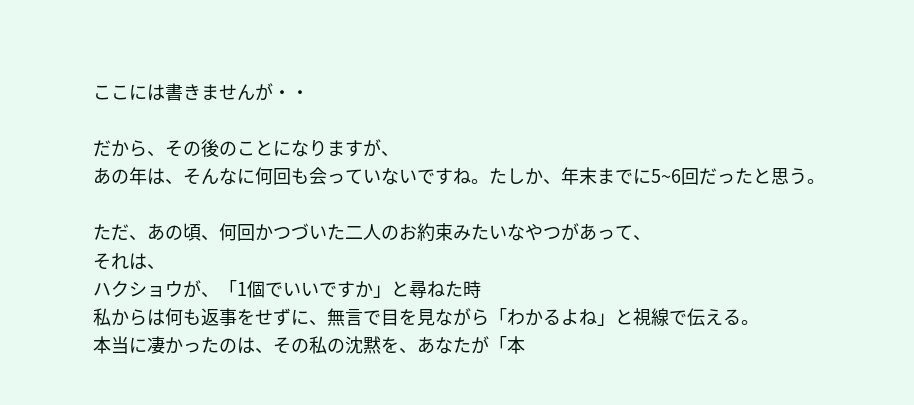ここには書きませんが・・

だから、その後のことになりますが、
あの年は、そんなに何回も会っていないですね。たしか、年末までに5~6回だったと思う。

ただ、あの頃、何回かつづいた二人のお約束みたいなやつがあって、
それは、
ハクショウが、「1個でいいですか」と尋ねた時
私からは何も返事をせずに、無言で目を見ながら「わかるよね」と視線で伝える。
本当に凄かったのは、その私の沈黙を、あなたが「本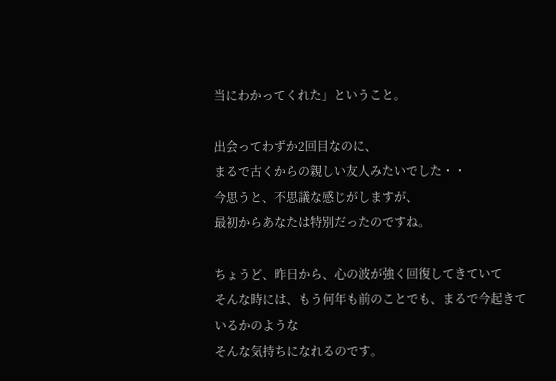当にわかってくれた」ということ。

出会ってわずか2回目なのに、
まるで古くからの親しい友人みたいでした・・
今思うと、不思議な感じがしますが、
最初からあなたは特別だったのですね。

ちょうど、昨日から、心の波が強く回復してきていて
そんな時には、もう何年も前のことでも、まるで今起きているかのような
そんな気持ちになれるのです。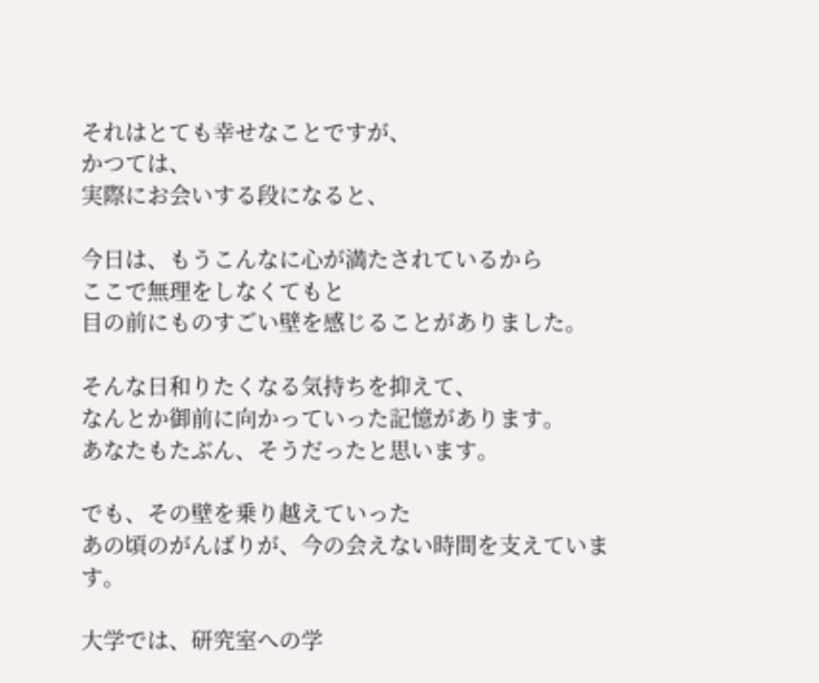それはとても幸せなことですが、
かつては、
実際にお会いする段になると、

今日は、もうこんなに心が満たされているから
ここで無理をしなくてもと
目の前にものすごい壁を感じることがありました。

そんな日和りたくなる気持ちを抑えて、
なんとか御前に向かっていった記憶があります。
あなたもたぶん、そうだったと思います。

でも、その壁を乗り越えていった
あの頃のがんばりが、今の会えない時間を支えています。

大学では、研究室への学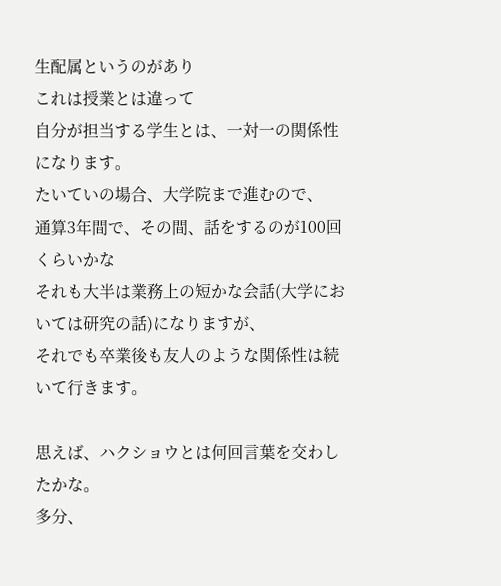生配属というのがあり
これは授業とは違って
自分が担当する学生とは、一対一の関係性になります。
たいていの場合、大学院まで進むので、
通算3年間で、その間、話をするのが100回くらいかな
それも大半は業務上の短かな会話(大学においては研究の話)になりますが、
それでも卒業後も友人のような関係性は続いて行きます。

思えば、ハクショウとは何回言葉を交わしたかな。
多分、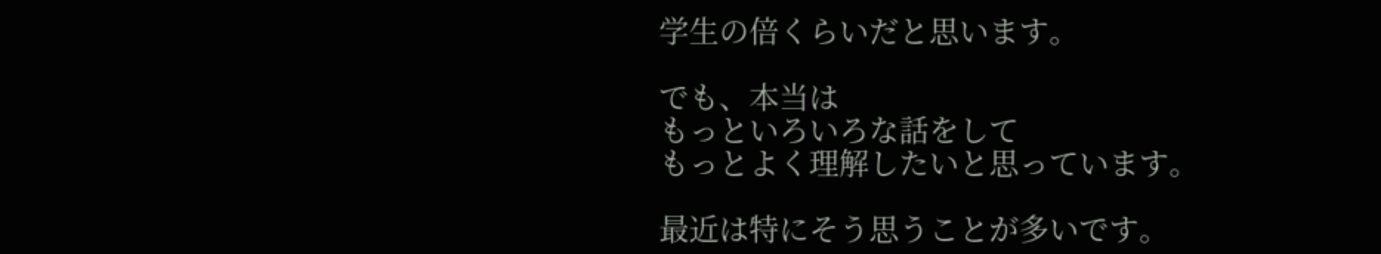学生の倍くらいだと思います。

でも、本当は
もっといろいろな話をして
もっとよく理解したいと思っています。

最近は特にそう思うことが多いです。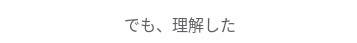でも、理解した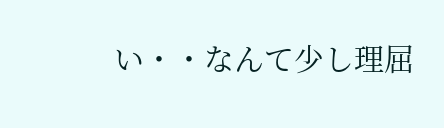い・・なんて少し理屈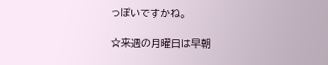っぽいですかね。

☆来週の月曜日は早朝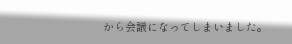から会議になってしまいました。